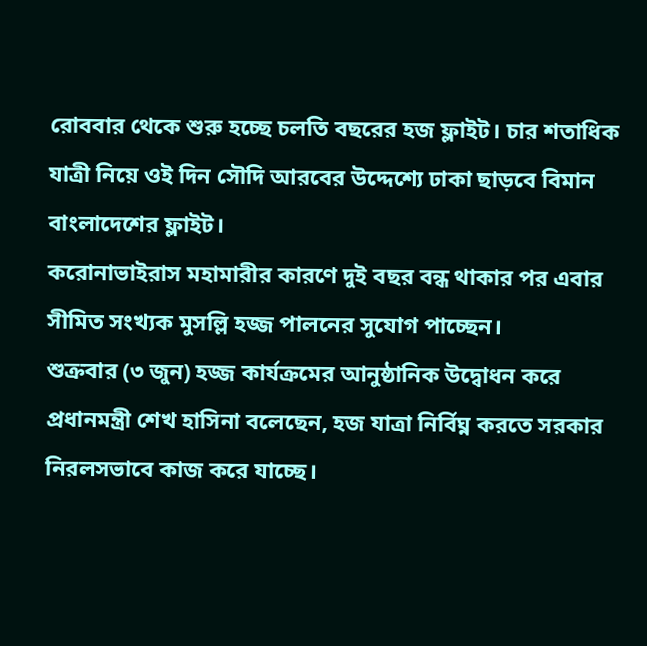রোববার থেকে শুরু হচ্ছে চলতি বছরের হজ ফ্লাইট। চার শতাধিক যাত্রী নিয়ে ওই দিন সৌদি আরবের উদ্দেশ্যে ঢাকা ছাড়বে বিমান বাংলাদেশের ফ্লাইট।
করোনাভাইরাস মহামারীর কারণে দুই বছর বন্ধ থাকার পর এবার সীমিত সংখ্যক মুসল্লি হজ্জ পালনের সুযোগ পাচ্ছেন।
শুক্রবার (৩ জুন) হজ্জ কার্যক্রমের আনুষ্ঠানিক উদ্বোধন করে প্রধানমন্ত্রী শেখ হাসিনা বলেছেন, হজ যাত্রা নির্বিঘ্ন করতে সরকার নিরলসভাবে কাজ করে যাচ্ছে।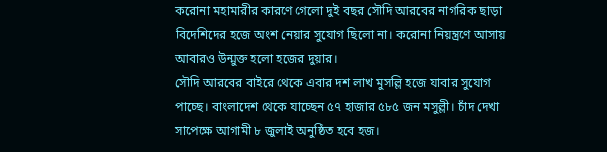করোনা মহামারীর কারণে গেলো দুই বছর সৌদি আরবের নাগরিক ছাড়া বিদেশিদের হজে অংশ নেয়ার সুযোগ ছিলো না। করোনা নিয়ন্ত্রণে আসায় আবারও উন্মুক্ত হলো হজের দুয়ার।
সৌদি আরবের বাইরে থেকে এবার দশ লাখ মুসল্লি হজে যাবার সুযোগ পাচ্ছে। বাংলাদেশ থেকে যাচ্ছেন ৫৭ হাজার ৫৮৫ জন মসুল্লী। চাঁদ দেখা সাপেক্ষে আগামী ৮ জুলাই অনুষ্ঠিত হবে হজ।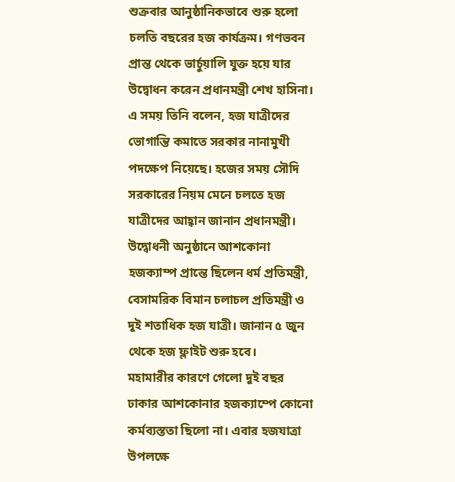শুক্রবার আনুষ্ঠানিকভাবে শুরু হলো চলতি বছরের হজ কার্যক্রম। গণভবন প্রান্ত থেকে ভার্চুয়ালি যুক্ত হয়ে যার উদ্বোধন করেন প্রধানমন্ত্রী শেখ হাসিনা।
এ সময় তিনি বলেন, হজ যাত্রীদের ভোগান্তি কমাতে সরকার নানামুখী পদক্ষেপ নিয়েছে। হজের সময় সৌদি সরকারের নিয়ম মেনে চলতে হজ যাত্রীদের আহ্বান জানান প্রধানমন্ত্রী।
উদ্বোধনী অনুষ্ঠানে আশকোনা হজক্যাম্প প্রান্তে ছিলেন ধর্ম প্রতিমন্ত্রী, বেসামরিক বিমান চলাচল প্রতিমন্ত্রী ও দুই শতাধিক হজ যাত্রী। জানান ৫ জুন থেকে হজ ফ্লাইট শুরু হবে।
মহামারীর কারণে গেলো দুই বছর ঢাকার আশকোনার হজক্যাম্পে কোনো কর্মব্যস্ততা ছিলো না। এবার হজযাত্রা উপলক্ষে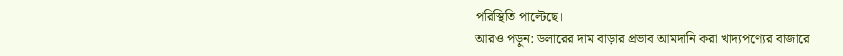পরিস্থিতি পাল্টেছে।
আরও পড়ুন: ডলারের দাম বাড়ার প্রভাব আমদানি করা খাদ্যপণ্যের বাজারে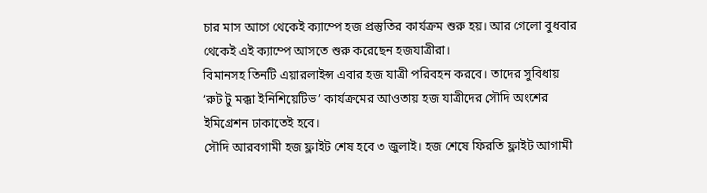চার মাস আগে থেকেই ক্যাম্পে হজ প্রস্তুতির কার্যক্রম শুরু হয়। আর গেলো বুধবার থেকেই এই ক্যাম্পে আসতে শুরু করেছেন হজযাত্রীরা।
বিমানসহ তিনটি এয়ারলাইন্স এবার হজ যাত্রী পরিবহন করবে। তাদের সুবিধায় ‘রুট টু মক্কা ইনিশিয়েটিভ’ কার্যক্রমের আওতায় হজ যাত্রীদের সৌদি অংশের ইমিগ্রেশন ঢাকাতেই হবে।
সৌদি আরবগামী হজ ফ্লাইট শেষ হবে ৩ জুলাই। হজ শেষে ফিরতি ফ্লাইট আগামী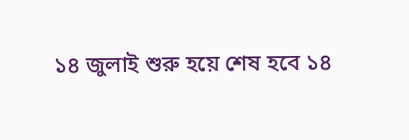১৪ জুলাই শুরু হয়ে শেষ হবে ১৪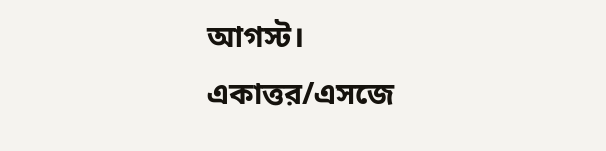আগস্ট।
একাত্তর/এসজে